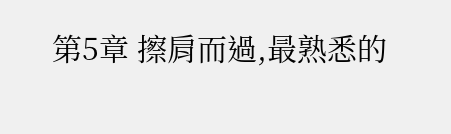第5章 擦肩而過,最熟悉的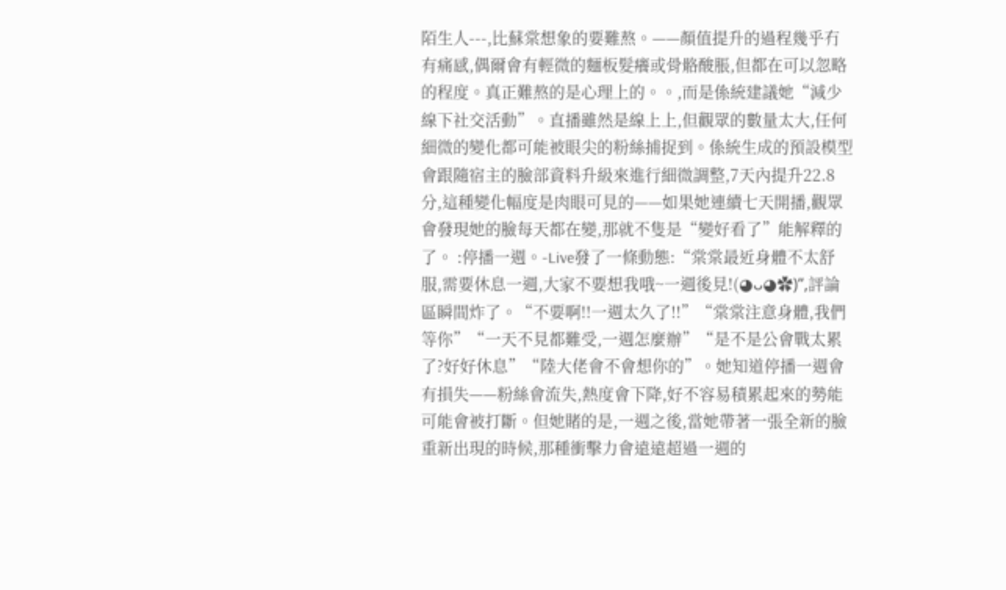陌生人---,比蘇棠想象的要難熬。——顏值提升的過程幾乎冇有痛感,偶爾會有輕微的麵板髮癢或骨骼酸脹,但都在可以忽略的程度。真正難熬的是心理上的。。,而是係統建議她“減少線下社交活動”。直播雖然是線上上,但觀眾的數量太大,任何細微的變化都可能被眼尖的粉絲捕捉到。係統生成的預設模型會跟隨宿主的臉部資料升級來進行細微調整,7天內提升22.8分,這種變化幅度是肉眼可見的——如果她連續七天開播,觀眾會發現她的臉每天都在變,那就不隻是“變好看了”能解釋的了。 :停播一週。-Live發了一條動態:“棠棠最近身體不太舒服,需要休息一週,大家不要想我哦~一週後見!(◕ᴗ◕✿)”,評論區瞬間炸了。“不要啊!!一週太久了!!”“棠棠注意身體,我們等你”“一天不見都難受,一週怎麼辦”“是不是公會戰太累了?好好休息”“陸大佬會不會想你的”。她知道停播一週會有損失——粉絲會流失,熱度會下降,好不容易積累起來的勢能可能會被打斷。但她賭的是,一週之後,當她帶著一張全新的臉重新出現的時候,那種衝擊力會遠遠超過一週的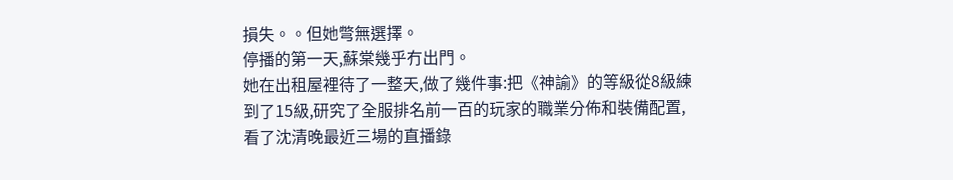損失。。但她彆無選擇。
停播的第一天,蘇棠幾乎冇出門。
她在出租屋裡待了一整天,做了幾件事:把《神諭》的等級從8級練到了15級,研究了全服排名前一百的玩家的職業分佈和裝備配置,看了沈清晚最近三場的直播錄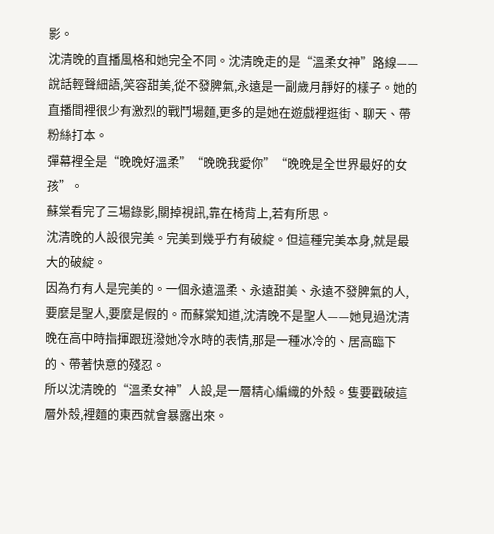影。
沈清晚的直播風格和她完全不同。沈清晚走的是“溫柔女神”路線——說話輕聲細語,笑容甜美,從不發脾氣,永遠是一副歲月靜好的樣子。她的直播間裡很少有激烈的戰鬥場麵,更多的是她在遊戲裡逛街、聊天、帶粉絲打本。
彈幕裡全是“晚晚好溫柔”“晚晚我愛你”“晚晚是全世界最好的女孩”。
蘇棠看完了三場錄影,關掉視訊,靠在椅背上,若有所思。
沈清晚的人設很完美。完美到幾乎冇有破綻。但這種完美本身,就是最大的破綻。
因為冇有人是完美的。一個永遠溫柔、永遠甜美、永遠不發脾氣的人,要麼是聖人,要麼是假的。而蘇棠知道,沈清晚不是聖人——她見過沈清晚在高中時指揮跟班潑她冷水時的表情,那是一種冰冷的、居高臨下的、帶著快意的殘忍。
所以沈清晚的“溫柔女神”人設,是一層精心編織的外殼。隻要戳破這層外殼,裡麵的東西就會暴露出來。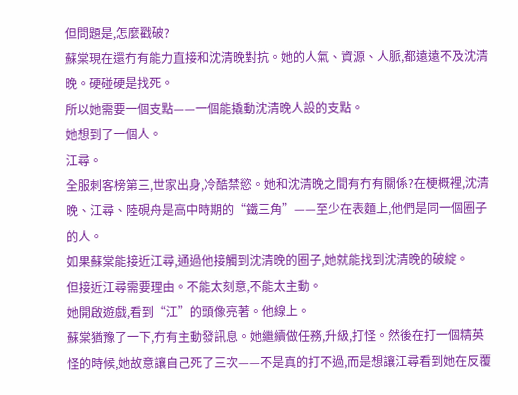但問題是,怎麼戳破?
蘇棠現在還冇有能力直接和沈清晚對抗。她的人氣、資源、人脈,都遠遠不及沈清晚。硬碰硬是找死。
所以她需要一個支點——一個能撬動沈清晚人設的支點。
她想到了一個人。
江尋。
全服刺客榜第三,世家出身,冷酷禁慾。她和沈清晚之間有冇有關係?在梗概裡,沈清晚、江尋、陸硯舟是高中時期的“鐵三角”——至少在表麵上,他們是同一個圈子的人。
如果蘇棠能接近江尋,通過他接觸到沈清晚的圈子,她就能找到沈清晚的破綻。
但接近江尋需要理由。不能太刻意,不能太主動。
她開啟遊戲,看到“江”的頭像亮著。他線上。
蘇棠猶豫了一下,冇有主動發訊息。她繼續做任務,升級,打怪。然後在打一個精英怪的時候,她故意讓自己死了三次——不是真的打不過,而是想讓江尋看到她在反覆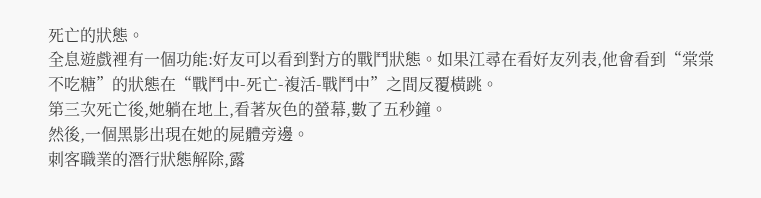死亡的狀態。
全息遊戲裡有一個功能:好友可以看到對方的戰鬥狀態。如果江尋在看好友列表,他會看到“棠棠不吃糖”的狀態在“戰鬥中-死亡-複活-戰鬥中”之間反覆橫跳。
第三次死亡後,她躺在地上,看著灰色的螢幕,數了五秒鐘。
然後,一個黑影出現在她的屍體旁邊。
刺客職業的潛行狀態解除,露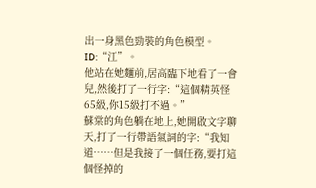出一身黑色勁裝的角色模型。ID:“江”。
他站在她麵前,居高臨下地看了一會兒,然後打了一行字:“這個精英怪65級,你15級打不過。”
蘇棠的角色躺在地上,她開啟文字聊天,打了一行帶語氣詞的字:“我知道……但是我接了一個任務,要打這個怪掉的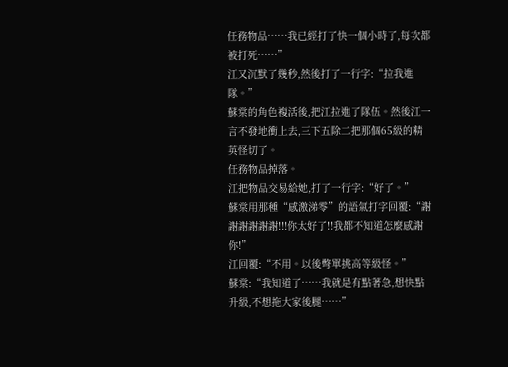任務物品……我已經打了快一個小時了,每次都被打死……”
江又沉默了幾秒,然後打了一行字:“拉我進隊。”
蘇棠的角色複活後,把江拉進了隊伍。然後江一言不發地衝上去,三下五除二把那個65級的精英怪切了。
任務物品掉落。
江把物品交易給她,打了一行字:“好了。”
蘇棠用那種“感激涕零”的語氣打字回覆:“謝謝謝謝謝謝!!!你太好了!!我都不知道怎麼感謝你!”
江回覆:“不用。以後彆單挑高等級怪。”
蘇棠:“我知道了……我就是有點著急,想快點升級,不想拖大家後腿……”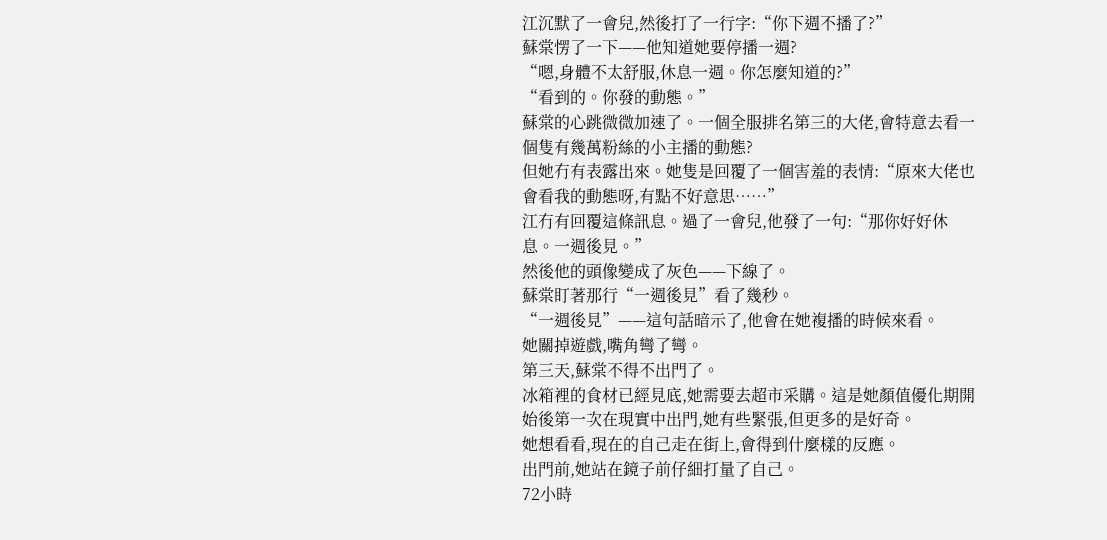江沉默了一會兒,然後打了一行字:“你下週不播了?”
蘇棠愣了一下——他知道她要停播一週?
“嗯,身體不太舒服,休息一週。你怎麼知道的?”
“看到的。你發的動態。”
蘇棠的心跳微微加速了。一個全服排名第三的大佬,會特意去看一個隻有幾萬粉絲的小主播的動態?
但她冇有表露出來。她隻是回覆了一個害羞的表情:“原來大佬也會看我的動態呀,有點不好意思……”
江冇有回覆這條訊息。過了一會兒,他發了一句:“那你好好休息。一週後見。”
然後他的頭像變成了灰色——下線了。
蘇棠盯著那行“一週後見”看了幾秒。
“一週後見”——這句話暗示了,他會在她複播的時候來看。
她關掉遊戲,嘴角彎了彎。
第三天,蘇棠不得不出門了。
冰箱裡的食材已經見底,她需要去超市采購。這是她顏值優化期開始後第一次在現實中出門,她有些緊張,但更多的是好奇。
她想看看,現在的自己走在街上,會得到什麼樣的反應。
出門前,她站在鏡子前仔細打量了自己。
72小時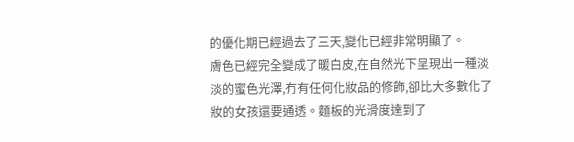的優化期已經過去了三天,變化已經非常明顯了。
膚色已經完全變成了暖白皮,在自然光下呈現出一種淡淡的蜜色光澤,冇有任何化妝品的修飾,卻比大多數化了妝的女孩還要通透。麵板的光滑度達到了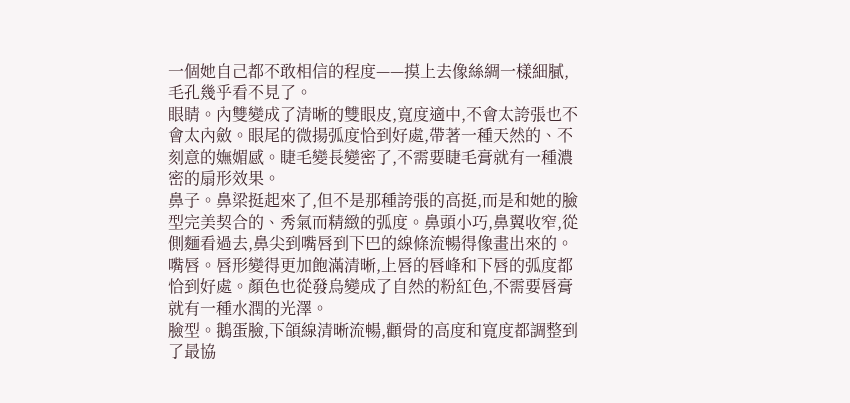一個她自己都不敢相信的程度——摸上去像絲綢一樣細膩,毛孔幾乎看不見了。
眼睛。內雙變成了清晰的雙眼皮,寬度適中,不會太誇張也不會太內斂。眼尾的微揚弧度恰到好處,帶著一種天然的、不刻意的嫵媚感。睫毛變長變密了,不需要睫毛膏就有一種濃密的扇形效果。
鼻子。鼻梁挺起來了,但不是那種誇張的高挺,而是和她的臉型完美契合的、秀氣而精緻的弧度。鼻頭小巧,鼻翼收窄,從側麵看過去,鼻尖到嘴唇到下巴的線條流暢得像畫出來的。
嘴唇。唇形變得更加飽滿清晰,上唇的唇峰和下唇的弧度都恰到好處。顏色也從發烏變成了自然的粉紅色,不需要唇膏就有一種水潤的光澤。
臉型。鵝蛋臉,下頜線清晰流暢,顴骨的高度和寬度都調整到了最協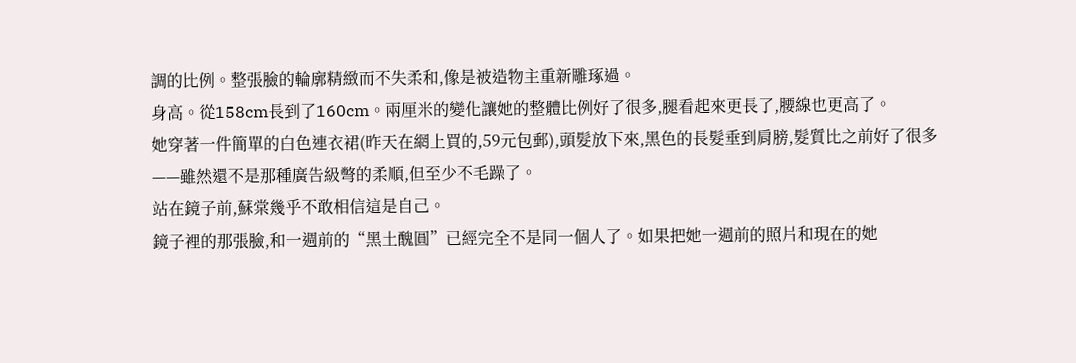調的比例。整張臉的輪廓精緻而不失柔和,像是被造物主重新雕琢過。
身高。從158cm長到了160cm。兩厘米的變化讓她的整體比例好了很多,腿看起來更長了,腰線也更高了。
她穿著一件簡單的白色連衣裙(昨天在網上買的,59元包郵),頭髮放下來,黑色的長髮垂到肩膀,髮質比之前好了很多——雖然還不是那種廣告級彆的柔順,但至少不毛躁了。
站在鏡子前,蘇棠幾乎不敢相信這是自己。
鏡子裡的那張臉,和一週前的“黑土醜圓”已經完全不是同一個人了。如果把她一週前的照片和現在的她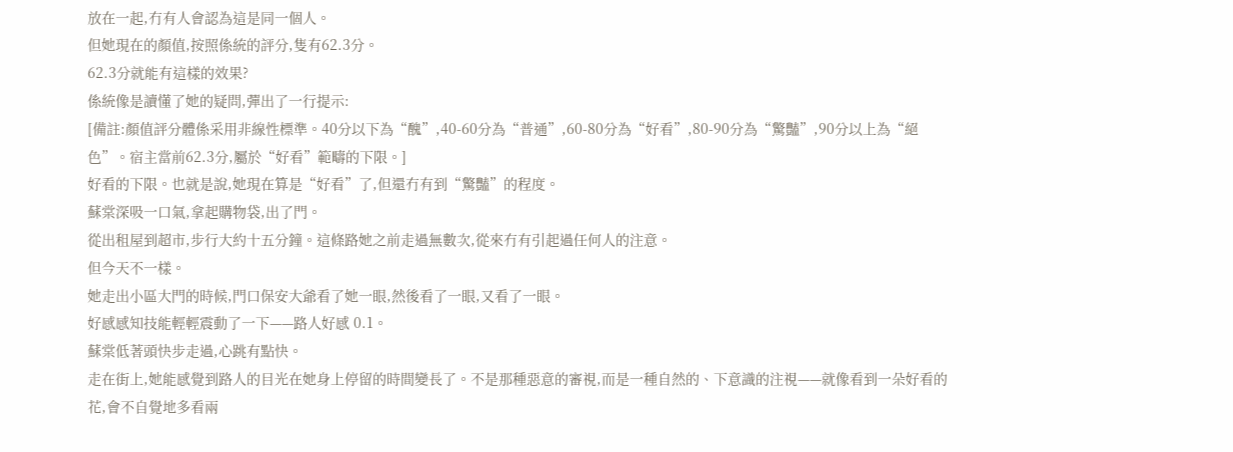放在一起,冇有人會認為這是同一個人。
但她現在的顏值,按照係統的評分,隻有62.3分。
62.3分就能有這樣的效果?
係統像是讀懂了她的疑問,彈出了一行提示:
[備註:顏值評分體係采用非線性標準。40分以下為“醜”,40-60分為“普通”,60-80分為“好看”,80-90分為“驚豔”,90分以上為“絕色”。宿主當前62.3分,屬於“好看”範疇的下限。]
好看的下限。也就是說,她現在算是“好看”了,但還冇有到“驚豔”的程度。
蘇棠深吸一口氣,拿起購物袋,出了門。
從出租屋到超市,步行大約十五分鐘。這條路她之前走過無數次,從來冇有引起過任何人的注意。
但今天不一樣。
她走出小區大門的時候,門口保安大爺看了她一眼,然後看了一眼,又看了一眼。
好感感知技能輕輕震動了一下——路人好感 0.1。
蘇棠低著頭快步走過,心跳有點快。
走在街上,她能感覺到路人的目光在她身上停留的時間變長了。不是那種惡意的審視,而是一種自然的、下意識的注視——就像看到一朵好看的花,會不自覺地多看兩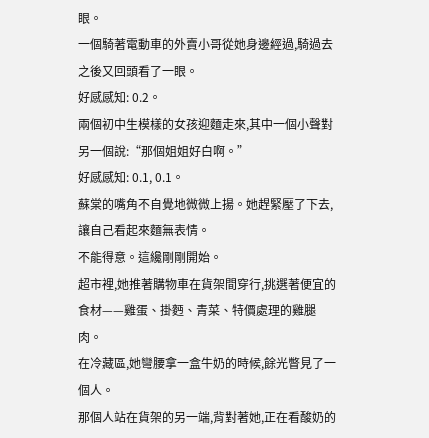眼。
一個騎著電動車的外賣小哥從她身邊經過,騎過去之後又回頭看了一眼。
好感感知: 0.2。
兩個初中生模樣的女孩迎麵走來,其中一個小聲對另一個說:“那個姐姐好白啊。”
好感感知: 0.1, 0.1。
蘇棠的嘴角不自覺地微微上揚。她趕緊壓了下去,讓自己看起來麵無表情。
不能得意。這纔剛剛開始。
超市裡,她推著購物車在貨架間穿行,挑選著便宜的食材——雞蛋、掛麪、青菜、特價處理的雞腿肉。
在冷藏區,她彎腰拿一盒牛奶的時候,餘光瞥見了一個人。
那個人站在貨架的另一端,背對著她,正在看酸奶的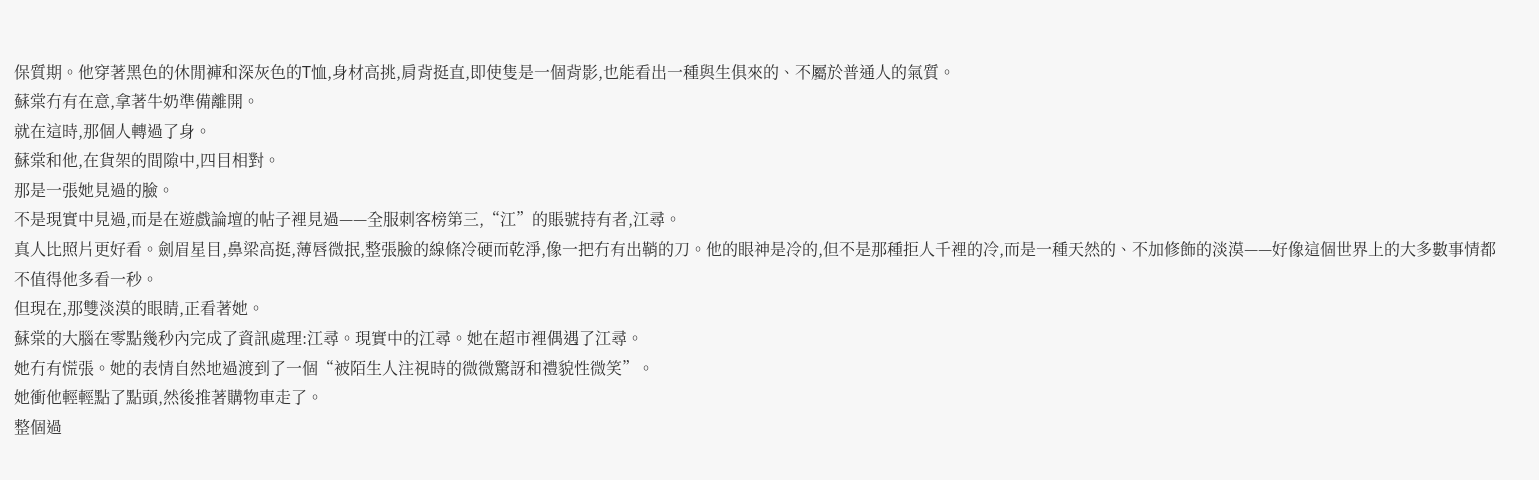保質期。他穿著黑色的休閒褲和深灰色的T恤,身材高挑,肩背挺直,即使隻是一個背影,也能看出一種與生俱來的、不屬於普通人的氣質。
蘇棠冇有在意,拿著牛奶準備離開。
就在這時,那個人轉過了身。
蘇棠和他,在貨架的間隙中,四目相對。
那是一張她見過的臉。
不是現實中見過,而是在遊戲論壇的帖子裡見過——全服刺客榜第三,“江”的賬號持有者,江尋。
真人比照片更好看。劍眉星目,鼻梁高挺,薄唇微抿,整張臉的線條冷硬而乾淨,像一把冇有出鞘的刀。他的眼神是冷的,但不是那種拒人千裡的冷,而是一種天然的、不加修飾的淡漠——好像這個世界上的大多數事情都不值得他多看一秒。
但現在,那雙淡漠的眼睛,正看著她。
蘇棠的大腦在零點幾秒內完成了資訊處理:江尋。現實中的江尋。她在超市裡偶遇了江尋。
她冇有慌張。她的表情自然地過渡到了一個“被陌生人注視時的微微驚訝和禮貌性微笑”。
她衝他輕輕點了點頭,然後推著購物車走了。
整個過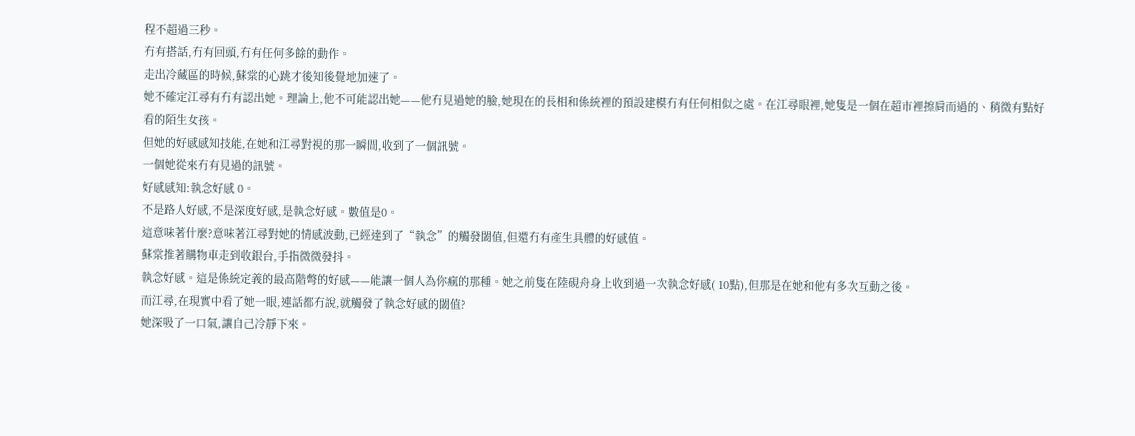程不超過三秒。
冇有搭話,冇有回頭,冇有任何多餘的動作。
走出冷藏區的時候,蘇棠的心跳才後知後覺地加速了。
她不確定江尋有冇有認出她。理論上,他不可能認出她——他冇見過她的臉,她現在的長相和係統裡的預設建模冇有任何相似之處。在江尋眼裡,她隻是一個在超市裡擦肩而過的、稍微有點好看的陌生女孩。
但她的好感感知技能,在她和江尋對視的那一瞬間,收到了一個訊號。
一個她從來冇有見過的訊號。
好感感知:執念好感 0。
不是路人好感,不是深度好感,是執念好感。數值是0。
這意味著什麼?意味著江尋對她的情感波動,已經達到了“執念”的觸發閾值,但還冇有產生具體的好感值。
蘇棠推著購物車走到收銀台,手指微微發抖。
執念好感。這是係統定義的最高階彆的好感——能讓一個人為你瘋的那種。她之前隻在陸硯舟身上收到過一次執念好感( 10點),但那是在她和他有多次互動之後。
而江尋,在現實中看了她一眼,連話都冇說,就觸發了執念好感的閾值?
她深吸了一口氣,讓自己冷靜下來。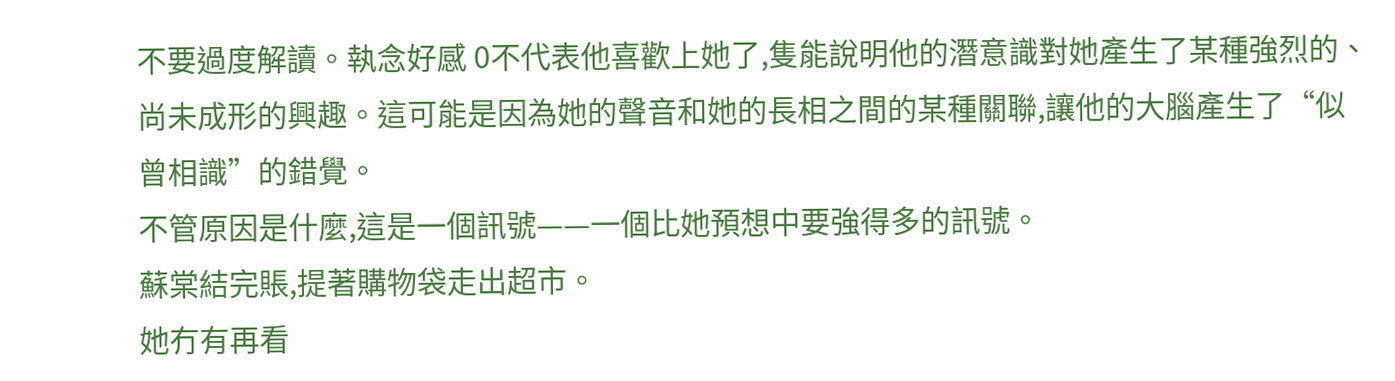不要過度解讀。執念好感 0不代表他喜歡上她了,隻能說明他的潛意識對她產生了某種強烈的、尚未成形的興趣。這可能是因為她的聲音和她的長相之間的某種關聯,讓他的大腦產生了“似曾相識”的錯覺。
不管原因是什麼,這是一個訊號——一個比她預想中要強得多的訊號。
蘇棠結完賬,提著購物袋走出超市。
她冇有再看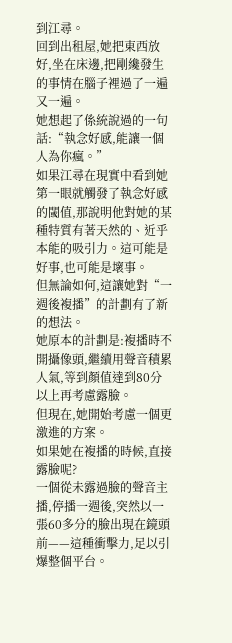到江尋。
回到出租屋,她把東西放好,坐在床邊,把剛纔發生的事情在腦子裡過了一遍又一遍。
她想起了係統說過的一句話:“執念好感,能讓一個人為你瘋。”
如果江尋在現實中看到她第一眼就觸發了執念好感的閾值,那說明他對她的某種特質有著天然的、近乎本能的吸引力。這可能是好事,也可能是壞事。
但無論如何,這讓她對“一週後複播”的計劃有了新的想法。
她原本的計劃是:複播時不開攝像頭,繼續用聲音積累人氣,等到顏值達到80分以上再考慮露臉。
但現在,她開始考慮一個更激進的方案。
如果她在複播的時候,直接露臉呢?
一個從未露過臉的聲音主播,停播一週後,突然以一張60多分的臉出現在鏡頭前——這種衝擊力,足以引爆整個平台。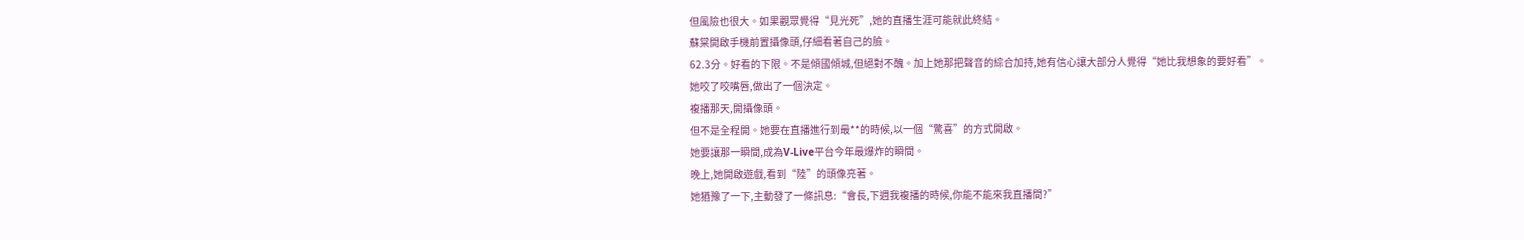但風險也很大。如果觀眾覺得“見光死”,她的直播生涯可能就此終結。
蘇棠開啟手機前置攝像頭,仔細看著自己的臉。
62.3分。好看的下限。不是傾國傾城,但絕對不醜。加上她那把聲音的綜合加持,她有信心讓大部分人覺得“她比我想象的要好看”。
她咬了咬嘴唇,做出了一個決定。
複播那天,開攝像頭。
但不是全程開。她要在直播進行到最**的時候,以一個“驚喜”的方式開啟。
她要讓那一瞬間,成為V-Live平台今年最爆炸的瞬間。
晚上,她開啟遊戲,看到“陸”的頭像亮著。
她猶豫了一下,主動發了一條訊息:“會長,下週我複播的時候,你能不能來我直播間?”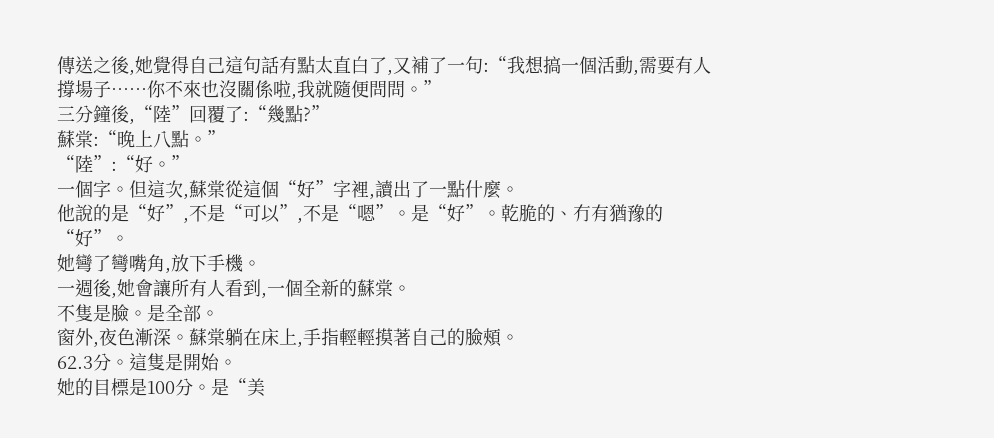傳送之後,她覺得自己這句話有點太直白了,又補了一句:“我想搞一個活動,需要有人撐場子……你不來也沒關係啦,我就隨便問問。”
三分鐘後,“陸”回覆了:“幾點?”
蘇棠:“晚上八點。”
“陸”:“好。”
一個字。但這次,蘇棠從這個“好”字裡,讀出了一點什麼。
他說的是“好”,不是“可以”,不是“嗯”。是“好”。乾脆的、冇有猶豫的“好”。
她彎了彎嘴角,放下手機。
一週後,她會讓所有人看到,一個全新的蘇棠。
不隻是臉。是全部。
窗外,夜色漸深。蘇棠躺在床上,手指輕輕摸著自己的臉頰。
62.3分。這隻是開始。
她的目標是100分。是“美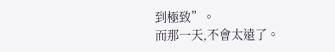到極致”。
而那一天,不會太遠了。